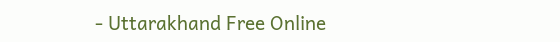- Uttarakhand Free Online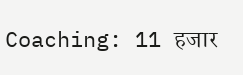Coaching: 11 हजार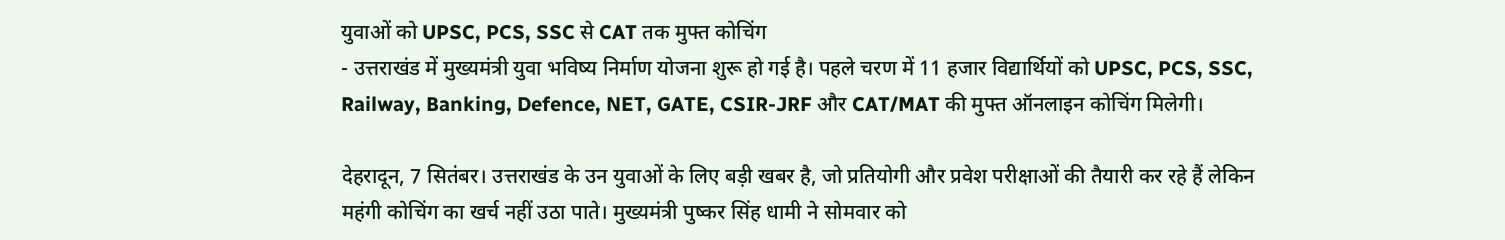युवाओं को UPSC, PCS, SSC से CAT तक मुफ्त कोचिंग
- उत्तराखंड में मुख्यमंत्री युवा भविष्य निर्माण योजना शुरू हो गई है। पहले चरण में 11 हजार विद्यार्थियों को UPSC, PCS, SSC, Railway, Banking, Defence, NET, GATE, CSIR-JRF और CAT/MAT की मुफ्त ऑनलाइन कोचिंग मिलेगी।

देहरादून, 7 सितंबर। उत्तराखंड के उन युवाओं के लिए बड़ी खबर है, जो प्रतियोगी और प्रवेश परीक्षाओं की तैयारी कर रहे हैं लेकिन महंगी कोचिंग का खर्च नहीं उठा पाते। मुख्यमंत्री पुष्कर सिंह धामी ने सोमवार को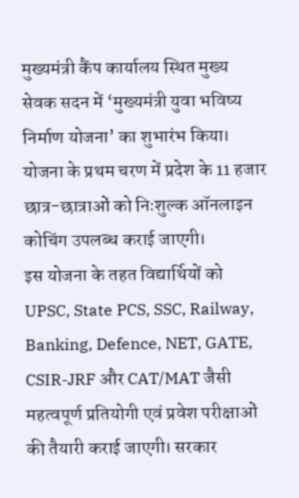मुख्यमंत्री कैंप कार्यालय स्थित मुख्य सेवक सदन में ‘मुख्यमंत्री युवा भविष्य निर्माण योजना’ का शुभारंभ किया। योजना के प्रथम चरण में प्रदेश के 11 हजार छात्र-छात्राओं को निःशुल्क ऑनलाइन कोचिंग उपलब्ध कराई जाएगी।
इस योजना के तहत विद्यार्थियों को UPSC, State PCS, SSC, Railway, Banking, Defence, NET, GATE, CSIR-JRF और CAT/MAT जैसी महत्वपूर्ण प्रतियोगी एवं प्रवेश परीक्षाओं की तैयारी कराई जाएगी। सरकार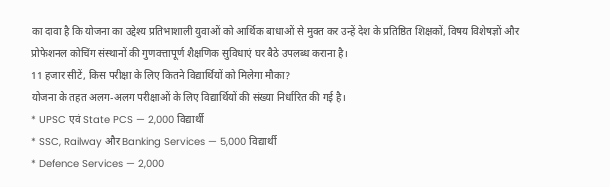का दावा है कि योजना का उद्देश्य प्रतिभाशाली युवाओं को आर्थिक बाधाओं से मुक्त कर उन्हें देश के प्रतिष्ठित शिक्षकों, विषय विशेषज्ञों और प्रोफेशनल कोचिंग संस्थानों की गुणवत्तापूर्ण शैक्षणिक सुविधाएं घर बैठे उपलब्ध कराना है।
11 हजार सीटें, किस परीक्षा के लिए कितने विद्यार्थियों को मिलेगा मौका?
योजना के तहत अलग-अलग परीक्षाओं के लिए विद्यार्थियों की संख्या निर्धारित की गई है।
* UPSC एवं State PCS — 2,000 विद्यार्थी
* SSC, Railway और Banking Services — 5,000 विद्यार्थी
* Defence Services — 2,000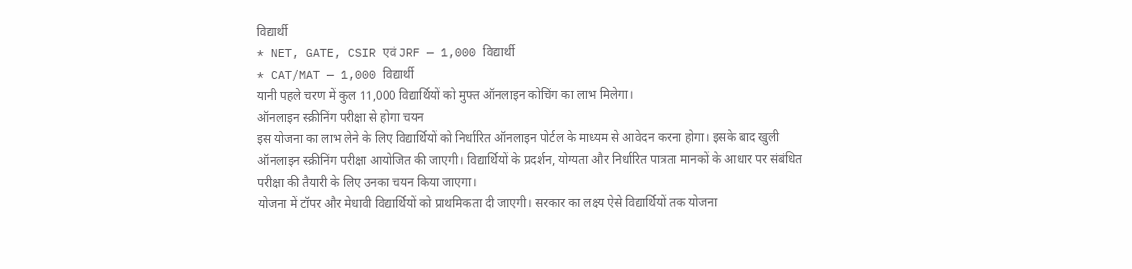विद्यार्थी
* NET, GATE, CSIR एवं JRF — 1,000 विद्यार्थी
* CAT/MAT — 1,000 विद्यार्थी
यानी पहले चरण में कुल 11,000 विद्यार्थियों को मुफ्त ऑनलाइन कोचिंग का लाभ मिलेगा।
ऑनलाइन स्क्रीनिंग परीक्षा से होगा चयन
इस योजना का लाभ लेने के लिए विद्यार्थियों को निर्धारित ऑनलाइन पोर्टल के माध्यम से आवेदन करना होगा। इसके बाद खुली ऑनलाइन स्क्रीनिंग परीक्षा आयोजित की जाएगी। विद्यार्थियों के प्रदर्शन, योग्यता और निर्धारित पात्रता मानकों के आधार पर संबंधित परीक्षा की तैयारी के लिए उनका चयन किया जाएगा।
योजना में टॉपर और मेधावी विद्यार्थियों को प्राथमिकता दी जाएगी। सरकार का लक्ष्य ऐसे विद्यार्थियों तक योजना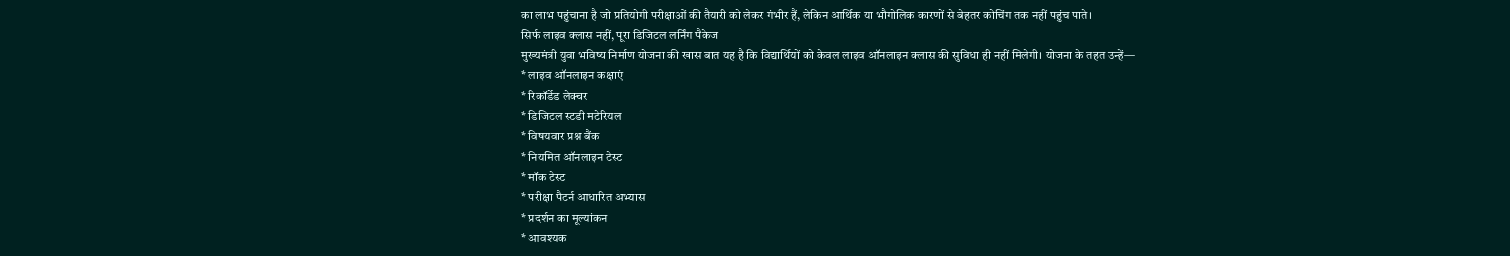का लाभ पहुंचाना है जो प्रतियोगी परीक्षाओं की तैयारी को लेकर गंभीर हैं, लेकिन आर्थिक या भौगोलिक कारणों से बेहतर कोचिंग तक नहीं पहुंच पाते।
सिर्फ लाइव क्लास नहीं, पूरा डिजिटल लर्निंग पैकेज
मुख्यमंत्री युवा भविष्य निर्माण योजना की खास बात यह है कि विद्यार्थियों को केवल लाइव ऑनलाइन क्लास की सुविधा ही नहीं मिलेगी। योजना के तहत उन्हें—
* लाइव ऑनलाइन कक्षाएं
* रिकॉर्डेड लेक्चर
* डिजिटल स्टडी मटेरियल
* विषयवार प्रश्न बैंक
* नियमित ऑनलाइन टेस्ट
* मॉक टेस्ट
* परीक्षा पैटर्न आधारित अभ्यास
* प्रदर्शन का मूल्यांकन
* आवश्यक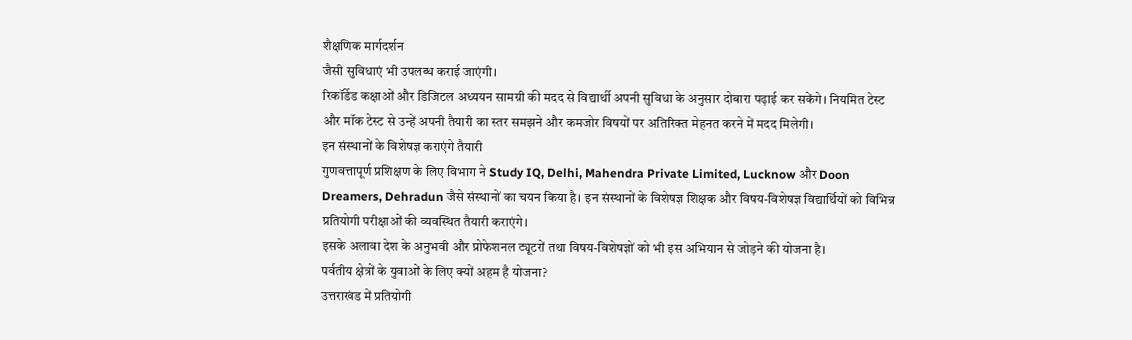शैक्षणिक मार्गदर्शन
जैसी सुविधाएं भी उपलब्ध कराई जाएंगी।
रिकॉर्डेड कक्षाओं और डिजिटल अध्ययन सामग्री की मदद से विद्यार्थी अपनी सुविधा के अनुसार दोबारा पढ़ाई कर सकेंगे। नियमित टेस्ट और मॉक टेस्ट से उन्हें अपनी तैयारी का स्तर समझने और कमजोर विषयों पर अतिरिक्त मेहनत करने में मदद मिलेगी।
इन संस्थानों के विशेषज्ञ कराएंगे तैयारी
गुणवत्तापूर्ण प्रशिक्षण के लिए विभाग ने Study IQ, Delhi, Mahendra Private Limited, Lucknow और Doon Dreamers, Dehradun जैसे संस्थानों का चयन किया है। इन संस्थानों के विशेषज्ञ शिक्षक और विषय-विशेषज्ञ विद्यार्थियों को विभिन्न प्रतियोगी परीक्षाओं की व्यवस्थित तैयारी कराएंगे।
इसके अलावा देश के अनुभवी और प्रोफेशनल ट्यूटरों तथा विषय-विशेषज्ञों को भी इस अभियान से जोड़ने की योजना है।
पर्वतीय क्षेत्रों के युवाओं के लिए क्यों अहम है योजना?
उत्तराखंड में प्रतियोगी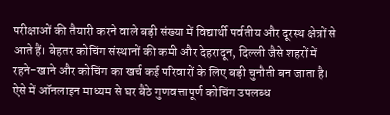परीक्षाओं की तैयारी करने वाले बड़ी संख्या में विद्यार्थी पर्वतीय और दूरस्थ क्षेत्रों से आते हैं। बेहतर कोचिंग संस्थानों की कमी और देहरादून, दिल्ली जैसे शहरों में रहने-खाने और कोचिंग का खर्च कई परिवारों के लिए बड़ी चुनौती बन जाता है।
ऐसे में ऑनलाइन माध्यम से घर बैठे गुणवत्तापूर्ण कोचिंग उपलब्ध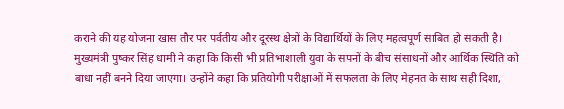कराने की यह योजना खास तौर पर पर्वतीय और दूरस्थ क्षेत्रों के विद्यार्थियों के लिए महत्वपूर्ण साबित हो सकती है।
मुख्यमंत्री पुष्कर सिंह धामी ने कहा कि किसी भी प्रतिभाशाली युवा के सपनों के बीच संसाधनों और आर्थिक स्थिति को बाधा नहीं बनने दिया जाएगा। उन्होंने कहा कि प्रतियोगी परीक्षाओं में सफलता के लिए मेहनत के साथ सही दिशा,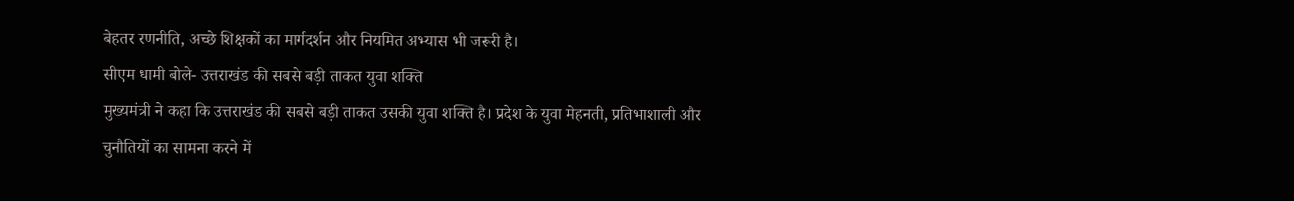बेहतर रणनीति, अच्छे शिक्षकों का मार्गदर्शन और नियमित अभ्यास भी जरूरी है।
सीएम धामी बोले- उत्तराखंड की सबसे बड़ी ताकत युवा शक्ति
मुख्यमंत्री ने कहा कि उत्तराखंड की सबसे बड़ी ताकत उसकी युवा शक्ति है। प्रदेश के युवा मेहनती, प्रतिभाशाली और चुनौतियों का सामना करने में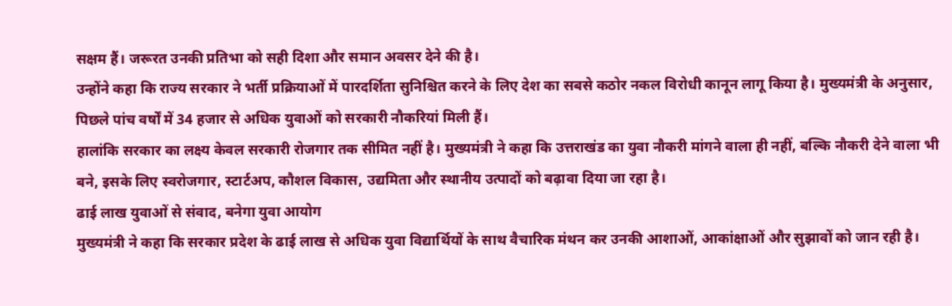सक्षम हैं। जरूरत उनकी प्रतिभा को सही दिशा और समान अवसर देने की है।
उन्होंने कहा कि राज्य सरकार ने भर्ती प्रक्रियाओं में पारदर्शिता सुनिश्चित करने के लिए देश का सबसे कठोर नकल विरोधी कानून लागू किया है। मुख्यमंत्री के अनुसार, पिछले पांच वर्षों में 34 हजार से अधिक युवाओं को सरकारी नौकरियां मिली हैं।
हालांकि सरकार का लक्ष्य केवल सरकारी रोजगार तक सीमित नहीं है। मुख्यमंत्री ने कहा कि उत्तराखंड का युवा नौकरी मांगने वाला ही नहीं, बल्कि नौकरी देने वाला भी बने, इसके लिए स्वरोजगार, स्टार्टअप, कौशल विकास, उद्यमिता और स्थानीय उत्पादों को बढ़ावा दिया जा रहा है।
ढाई लाख युवाओं से संवाद, बनेगा युवा आयोग
मुख्यमंत्री ने कहा कि सरकार प्रदेश के ढाई लाख से अधिक युवा विद्यार्थियों के साथ वैचारिक मंथन कर उनकी आशाओं, आकांक्षाओं और सुझावों को जान रही है।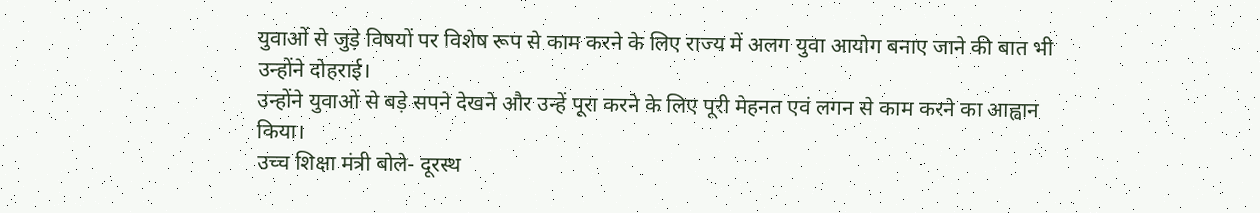युवाओं से जुड़े विषयों पर विशेष रूप से काम करने के लिए राज्य में अलग युवा आयोग बनाए जाने की बात भी उन्होंने दोहराई।
उन्होंने युवाओं से बड़े सपने देखने और उन्हें पूरा करने के लिए पूरी मेहनत एवं लगन से काम करने का आह्वान किया।
उच्च शिक्षा मंत्री बोले- दूरस्थ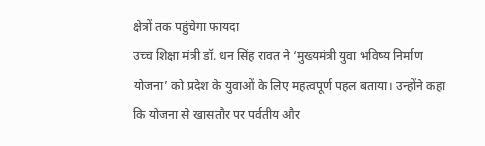क्षेत्रों तक पहुंचेगा फायदा
उच्च शिक्षा मंत्री डॉ. धन सिंह रावत ने ‘मुख्यमंत्री युवा भविष्य निर्माण योजना’ को प्रदेश के युवाओं के लिए महत्वपूर्ण पहल बताया। उन्होंने कहा कि योजना से खासतौर पर पर्वतीय और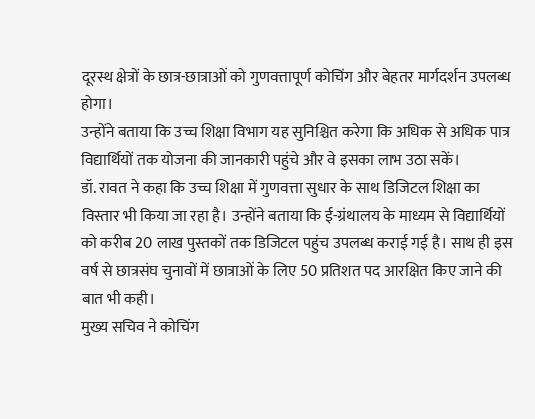दूरस्थ क्षेत्रों के छात्र-छात्राओं को गुणवत्तापूर्ण कोचिंग और बेहतर मार्गदर्शन उपलब्ध होगा।
उन्होंने बताया कि उच्च शिक्षा विभाग यह सुनिश्चित करेगा कि अधिक से अधिक पात्र विद्यार्थियों तक योजना की जानकारी पहुंचे और वे इसका लाभ उठा सकें।
डॉ. रावत ने कहा कि उच्च शिक्षा में गुणवत्ता सुधार के साथ डिजिटल शिक्षा का विस्तार भी किया जा रहा है। उन्होंने बताया कि ई-ग्रंथालय के माध्यम से विद्यार्थियों को करीब 20 लाख पुस्तकों तक डिजिटल पहुंच उपलब्ध कराई गई है। साथ ही इस वर्ष से छात्रसंघ चुनावों में छात्राओं के लिए 50 प्रतिशत पद आरक्षित किए जाने की बात भी कही।
मुख्य सचिव ने कोचिंग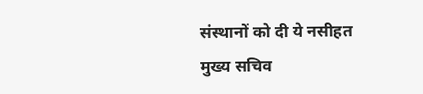संस्थानों को दी ये नसीहत
मुख्य सचिव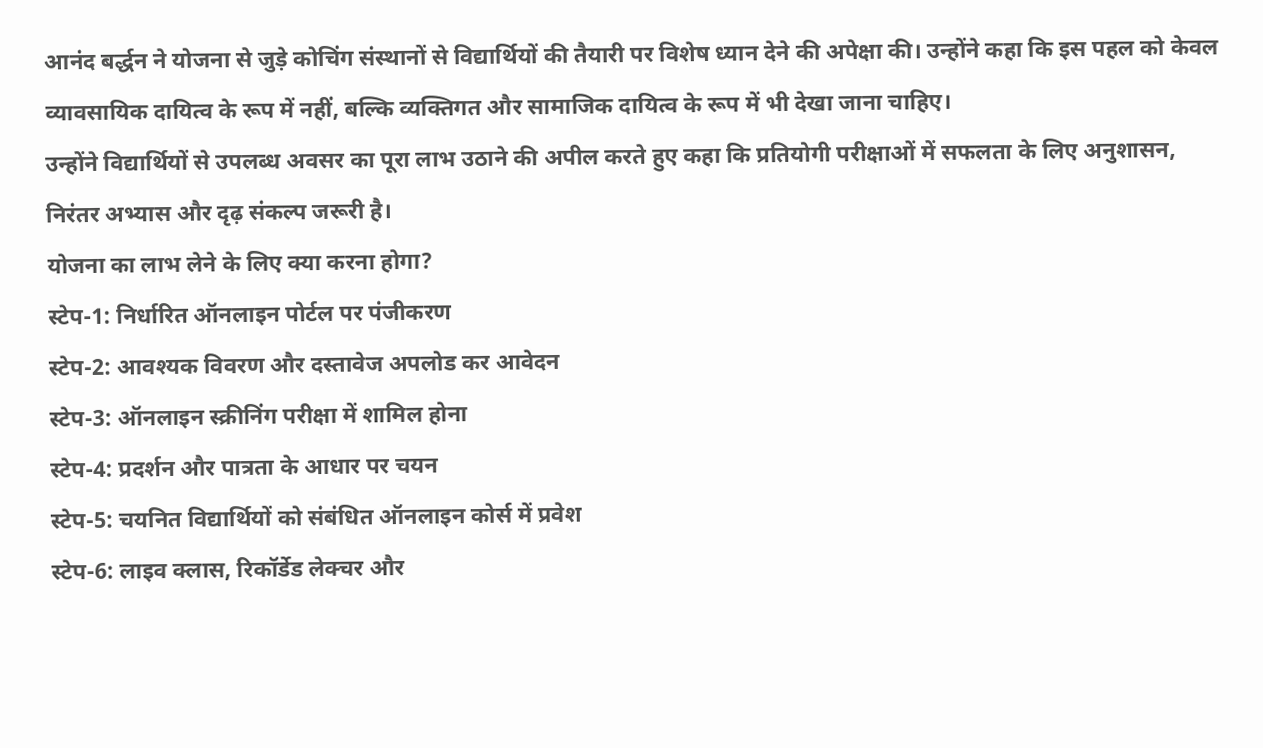आनंद बर्द्धन ने योजना से जुड़े कोचिंग संस्थानों से विद्यार्थियों की तैयारी पर विशेष ध्यान देने की अपेक्षा की। उन्होंने कहा कि इस पहल को केवल व्यावसायिक दायित्व के रूप में नहीं, बल्कि व्यक्तिगत और सामाजिक दायित्व के रूप में भी देखा जाना चाहिए।
उन्होंने विद्यार्थियों से उपलब्ध अवसर का पूरा लाभ उठाने की अपील करते हुए कहा कि प्रतियोगी परीक्षाओं में सफलता के लिए अनुशासन, निरंतर अभ्यास और दृढ़ संकल्प जरूरी है।
योजना का लाभ लेने के लिए क्या करना होगा?
स्टेप-1: निर्धारित ऑनलाइन पोर्टल पर पंजीकरण
स्टेप-2: आवश्यक विवरण और दस्तावेज अपलोड कर आवेदन
स्टेप-3: ऑनलाइन स्क्रीनिंग परीक्षा में शामिल होना
स्टेप-4: प्रदर्शन और पात्रता के आधार पर चयन
स्टेप-5: चयनित विद्यार्थियों को संबंधित ऑनलाइन कोर्स में प्रवेश
स्टेप-6: लाइव क्लास, रिकॉर्डेड लेक्चर और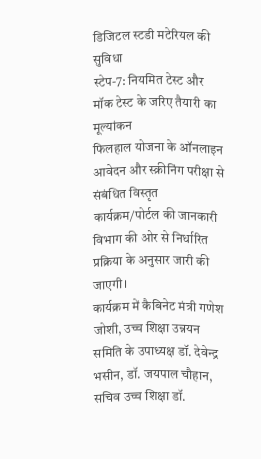डिजिटल स्टडी मटेरियल की सुविधा
स्टेप-7: नियमित टेस्ट और मॉक टेस्ट के जरिए तैयारी का मूल्यांकन
फिलहाल योजना के ऑनलाइन आवेदन और स्क्रीनिंग परीक्षा से संबंधित विस्तृत कार्यक्रम/पोर्टल की जानकारी विभाग की ओर से निर्धारित प्रक्रिया के अनुसार जारी की जाएगी।
कार्यक्रम में कैबिनेट मंत्री गणेश जोशी, उच्च शिक्षा उन्नयन समिति के उपाध्यक्ष डॉ. देवेन्द्र भसीन, डॉ. जयपाल चौहान, सचिव उच्च शिक्षा डॉ.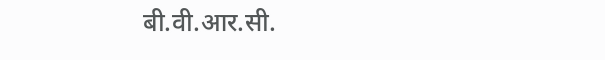बी.वी.आर.सी.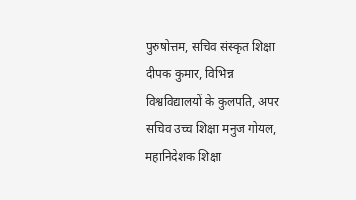पुरुषोत्तम, सचिव संस्कृत शिक्षा दीपक कुमार, विभिन्न विश्वविद्यालयों के कुलपति, अपर सचिव उच्च शिक्षा मनुज गोयल, महानिदेशक शिक्षा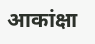आकांक्षा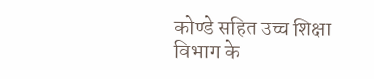कोण्डे सहित उच्च शिक्षा विभाग के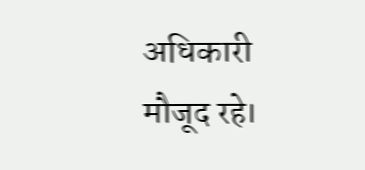अधिकारी मौजूद रहे।